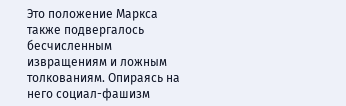Это положение Маркса также подвергалось бесчисленным извращениям и ложным толкованиям. Опираясь на него социал-фашизм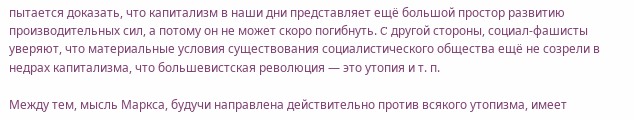пытается доказать, что капитализм в наши дни представляет ещё большой простор развитию производительных сил, а потому он не может скоро погибнуть. C другой стороны, социал-фашисты уверяют, что материальные условия существования социалистического общества ещё не созрели в недрах капитализма, что большевистская революция — это утопия и т. п.

Между тем, мысль Маркса, будучи направлена действительно против всякого утопизма, имеет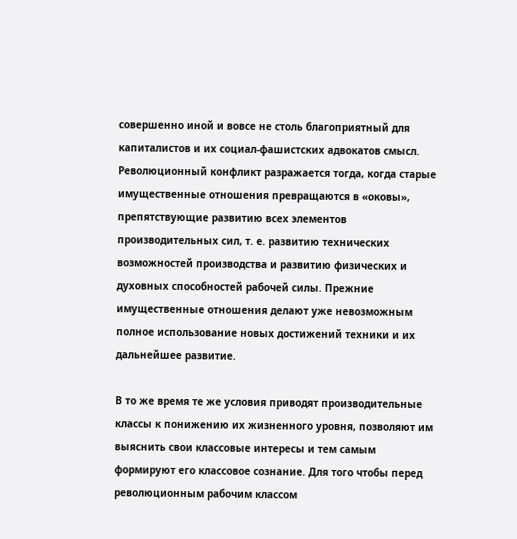совершенно иной и вовсе не столь благоприятный для капиталистов и их социал-фашистских адвокатов смысл. Революционный конфликт разражается тогда, когда старые имущественные отношения превращаются в «оковы», препятствующие развитию всех элементов производительных сил, т. е. развитию технических возможностей производства и развитию физических и духовных способностей рабочей силы. Прежние имущественные отношения делают уже невозможным полное использование новых достижений техники и их дальнейшее развитие.

В то же время те же условия приводят производительные классы к понижению их жизненного уровня, позволяют им выяснить свои классовые интересы и тем самым формируют его классовое сознание. Для того чтобы перед революционным рабочим классом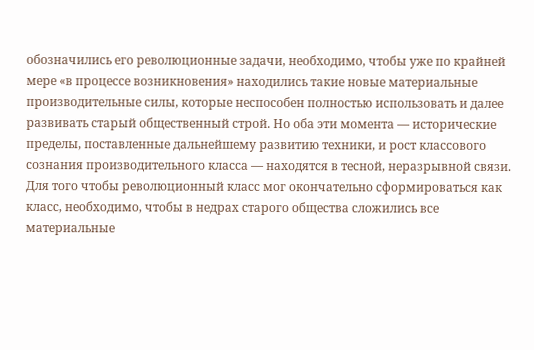обозначились его революционные задачи, необходимо, чтобы уже по крайней мере «в процессе возникновения» находились такие новые материальные производительные силы, которые неспособен полностью использовать и далее развивать старый общественный строй. Но оба эти момента — исторические пределы, поставленные дальнейшему развитию техники, и рост классового сознания производительного класса — находятся в тесной, неразрывной связи. Для того чтобы революционный класс мог окончательно сформироваться как класс, необходимо, чтобы в недрах старого общества сложились все материальные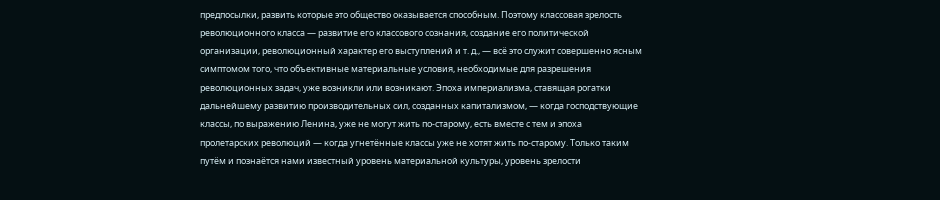предпосылки, развить которые это общество оказывается способным. Поэтому классовая зрелость революционного класса — развитие его классового сознания, создание его политической организации, революционный характер его выступлений и т. д., — всё это служит совершенно ясным симптомом того, что объективные материальные условия, необходимые для разрешения революционных задач, уже возникли или возникают. Эпоха империализма, ставящая рогатки дальнейшему развитию производительных сил, созданных капитализмом, — когда господствующие классы, по выражению Ленина, уже не могут жить по-старому, есть вместе с тем и эпоха пролетарских революций — когда угнетённые классы уже не хотят жить по-старому. Только таким путём и познаётся нами известный уровень материальной культуры, уровень зрелости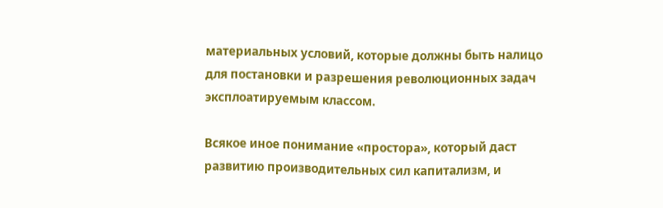материальных условий, которые должны быть налицо для постановки и разрешения революционных задач эксплоатируемым классом.

Всякое иное понимание «простора», который даст развитию производительных сил капитализм, и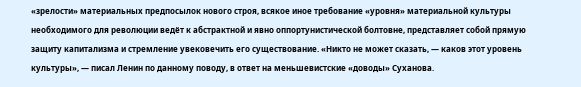«зрелости» материальных предпосылок нового строя, всякое иное требование «уровня» материальной культуры необходимого для революции ведёт к абстрактной и явно оппортунистической болтовне, представляет собой прямую защиту капитализма и стремление увековечить его существование. «Никто не может сказать, — каков этот уровень культуры», — писал Ленин по данному поводу, в ответ на меньшевистские «доводы» Суханова.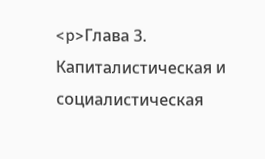<p>Глава 3. Капиталистическая и социалистическая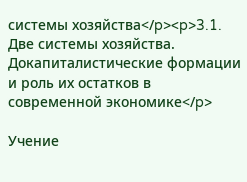системы хозяйства</p><p>3.1. Две системы хозяйства. Докапиталистические формации и роль их остатков в современной экономике</p>

Учение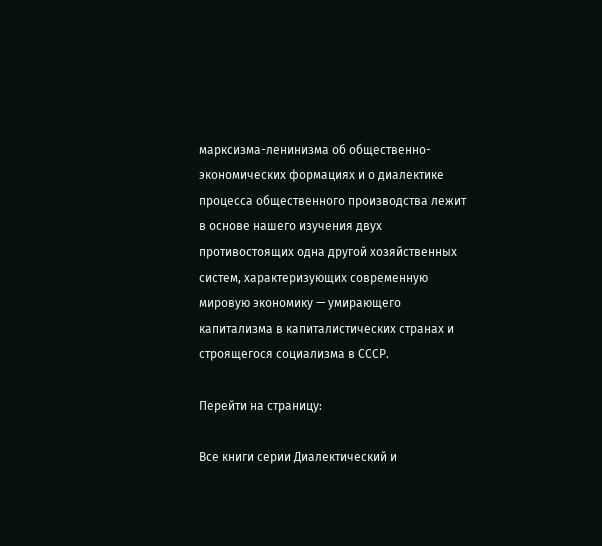марксизма-ленинизма об общественно-экономических формациях и о диалектике процесса общественного производства лежит в основе нашего изучения двух противостоящих одна другой хозяйственных систем, характеризующих современную мировую экономику — умирающего капитализма в капиталистических странах и строящегося социализма в СССР.

Перейти на страницу:

Все книги серии Диалектический и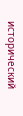исторический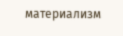материализм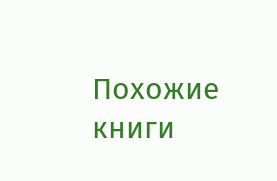Похожие книги